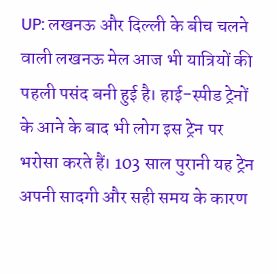UP: लखनऊ और दिल्ली के बीच चलने वाली लखनऊ मेल आज भी यात्रियों की पहली पसंद बनी हुई है। हाई-स्पीड ट्रेनों के आने के बाद भी लोग इस ट्रेन पर भरोसा करते हैं। 103 साल पुरानी यह ट्रेन अपनी सादगी और सही समय के कारण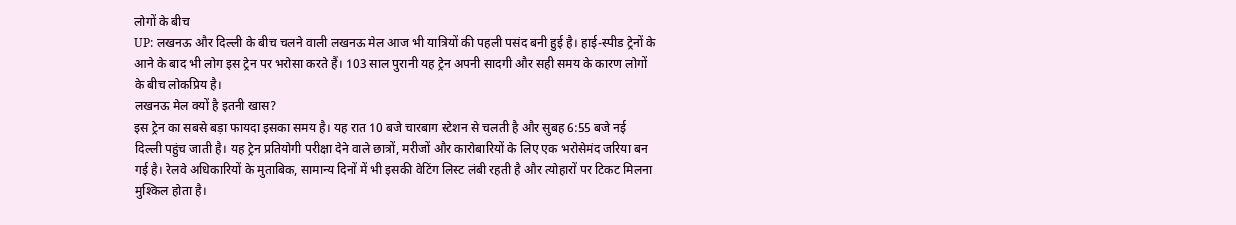लोगों के बीच
UP: लखनऊ और दिल्ली के बीच चलने वाली लखनऊ मेल आज भी यात्रियों की पहली पसंद बनी हुई है। हाई-स्पीड ट्रेनों के आने के बाद भी लोग इस ट्रेन पर भरोसा करते हैं। 103 साल पुरानी यह ट्रेन अपनी सादगी और सही समय के कारण लोगों के बीच लोकप्रिय है।
लखनऊ मेल क्यों है इतनी खास?
इस ट्रेन का सबसे बड़ा फायदा इसका समय है। यह रात 10 बजे चारबाग स्टेशन से चलती है और सुबह 6:55 बजे नई दिल्ली पहुंच जाती है। यह ट्रेन प्रतियोगी परीक्षा देने वाले छात्रों, मरीजों और कारोबारियों के लिए एक भरोसेमंद जरिया बन गई है। रेलवे अधिकारियों के मुताबिक, सामान्य दिनों में भी इसकी वेटिंग लिस्ट लंबी रहती है और त्योहारों पर टिकट मिलना मुश्किल होता है।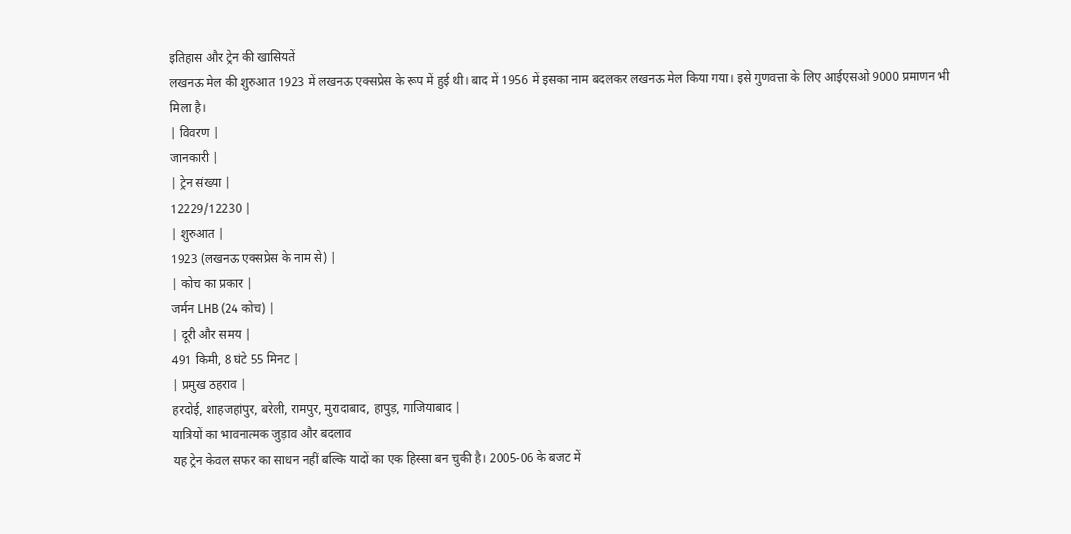इतिहास और ट्रेन की खासियतें
लखनऊ मेल की शुरुआत 1923 में लखनऊ एक्सप्रेस के रूप में हुई थी। बाद में 1956 में इसका नाम बदलकर लखनऊ मेल किया गया। इसे गुणवत्ता के लिए आईएसओ 9000 प्रमाणन भी मिला है।
| विवरण |
जानकारी |
| ट्रेन संख्या |
12229/12230 |
| शुरुआत |
1923 (लखनऊ एक्सप्रेस के नाम से) |
| कोच का प्रकार |
जर्मन LHB (24 कोच) |
| दूरी और समय |
491 किमी, 8 घंटे 55 मिनट |
| प्रमुख ठहराव |
हरदोई, शाहजहांपुर, बरेली, रामपुर, मुरादाबाद, हापुड़, गाजियाबाद |
यात्रियों का भावनात्मक जुड़ाव और बदलाव
यह ट्रेन केवल सफर का साधन नहीं बल्कि यादों का एक हिस्सा बन चुकी है। 2005-06 के बजट में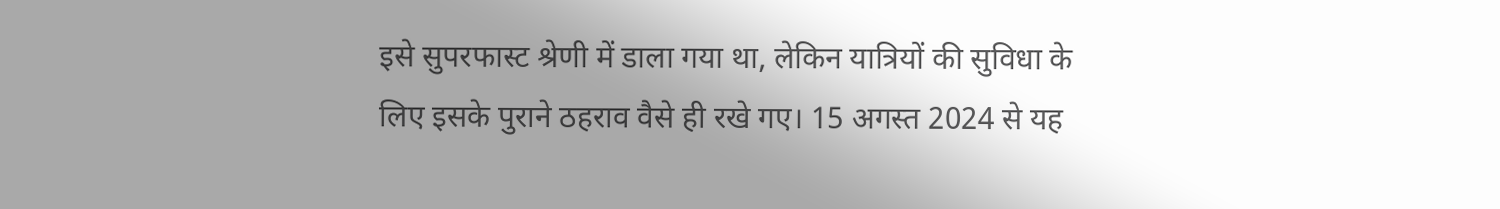इसे सुपरफास्ट श्रेणी में डाला गया था, लेकिन यात्रियों की सुविधा के लिए इसके पुराने ठहराव वैसे ही रखे गए। 15 अगस्त 2024 से यह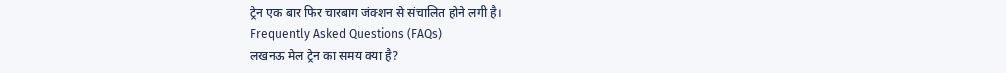ट्रेन एक बार फिर चारबाग जंक्शन से संचालित होने लगी है।
Frequently Asked Questions (FAQs)
लखनऊ मेल ट्रेन का समय क्या है?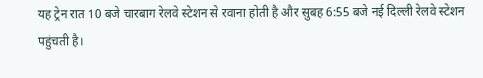यह ट्रेन रात 10 बजे चारबाग रेलवे स्टेशन से रवाना होती है और सुबह 6:55 बजे नई दिल्ली रेलवे स्टेशन पहुंचती है।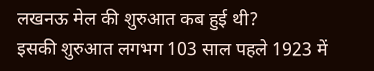लखनऊ मेल की शुरुआत कब हुई थी?
इसकी शुरुआत लगभग 103 साल पहले 1923 में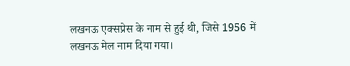लखनऊ एक्सप्रेस के नाम से हुई थी, जिसे 1956 में लखनऊ मेल नाम दिया गया।